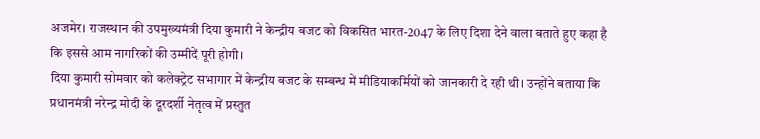अजमेर। राजस्थान की उपमुख्यमंत्री दिया कुमारी ने केन्द्रीय बजट को विकसित भारत-2047 के लिए दिशा देने वाला बताते हुए कहा है कि इससे आम नागरिकों की उम्मीदें पूरी होगी।
दिया कुमारी सोमवार को कलेक्ट्रेट सभागार में केन्द्रीय बजट के सम्बन्ध में मीडियाकर्मियों को जानकारी दे रही थी। उन्होंने बताया कि प्रधानमंत्री नरेन्द्र मोदी के दूरदर्शी नेतृत्व में प्रस्तुत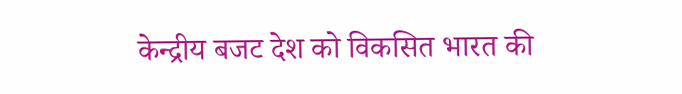केन्द्रीय बजट देश को विकसित भारत की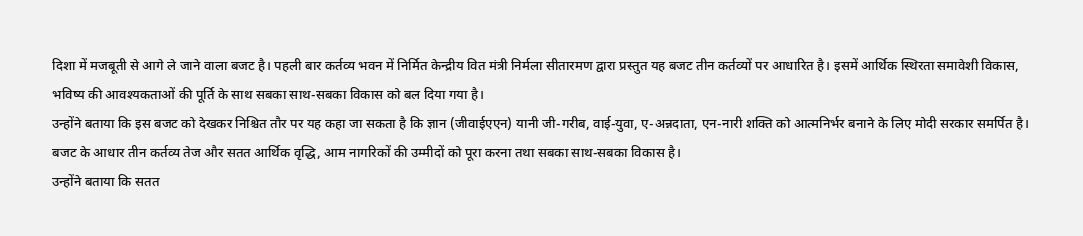दिशा में मजबूती से आगे ले जाने वाला बजट है। पहली बार कर्तव्य भवन में निर्मित केन्द्रीय वित मंत्री निर्मला सीतारमण द्वारा प्रस्तुत यह बजट तीन कर्तव्यों पर आधारित है। इसमें आर्थिक स्थिरता समावेशी विकास, भविष्य की आवश्यकताओं की पूर्ति के साथ सबका साथ-सबका विकास को बल दिया गया है।
उन्होंने बताया कि इस बजट को देखकर निश्चित तौर पर यह कहा जा सकता है कि ज्ञान (जीवाईएएन) यानी जी-गरीब, वाई-युवा, ए-अन्नदाता, एन-नारी शक्ति को आत्मनिर्भर बनाने के लिए मोदी सरकार समर्पित है। बजट के आधार तीन कर्तव्य तेज और सतत आर्थिक वृद्धि, आम नागरिकों की उम्मीदों को पूरा करना तथा सबका साथ-सबका विकास है।
उन्होंने बताया कि सतत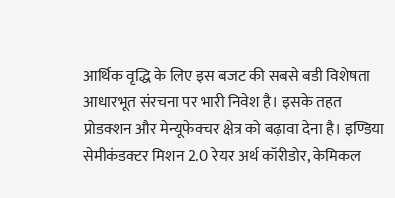आर्थिक वृद्धि के लिए इस बजट की सबसे बडी विशेषता आधारभूत संरचना पर भारी निवेश है। इसके तहत प्रोडक्शन और मेन्यूफेक्चर क्षेत्र को बढ़ावा देना है। इण्डिया सेमीकंडक्टर मिशन 2.0 रेयर अर्थ कॉरीडोर, केमिकल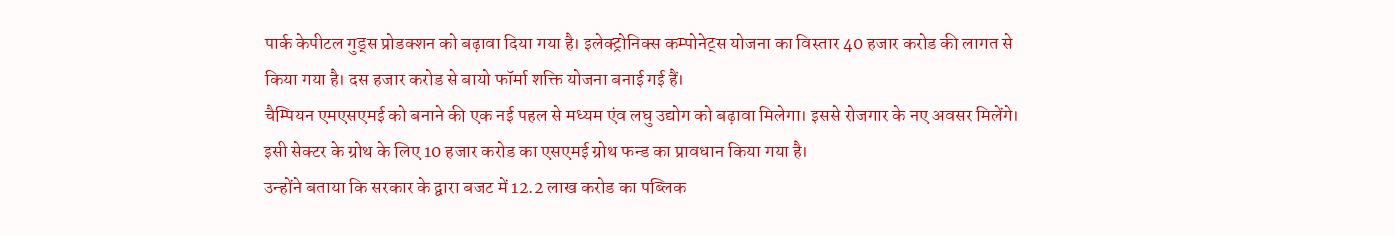पार्क केपीटल गुड्स प्रोडक्शन को बढ़ावा दिया गया है। इलेक्ट्रोनिक्स कम्पोनेट्स योजना का विस्तार 40 हजार करोड की लागत से किया गया है। दस हजार करोड से बायो फॉर्मा शक्ति योजना बनाई गई हैं।
चैम्पियन एमएसएमई को बनाने की एक नई पहल से मध्यम एंव लघु उद्योग को बढ़ावा मिलेगा। इससे रोजगार के नए अवसर मिलेंगे। इसी सेक्टर के ग्रोथ के लिए 10 हजार करोड का एसएमई ग्रोथ फन्ड का प्रावधान किया गया है।
उन्होंने बताया कि सरकार के द्वारा बजट में 12.2 लाख करोड का पब्लिक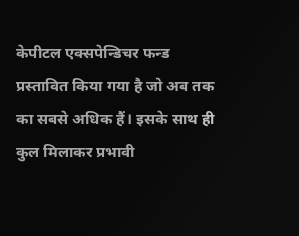केपीटल एक्सपेन्डिचर फन्ड प्रस्तावित किया गया है जो अब तक का सबसे अधिक हैं। इसके साथ ही कुल मिलाकर प्रभावी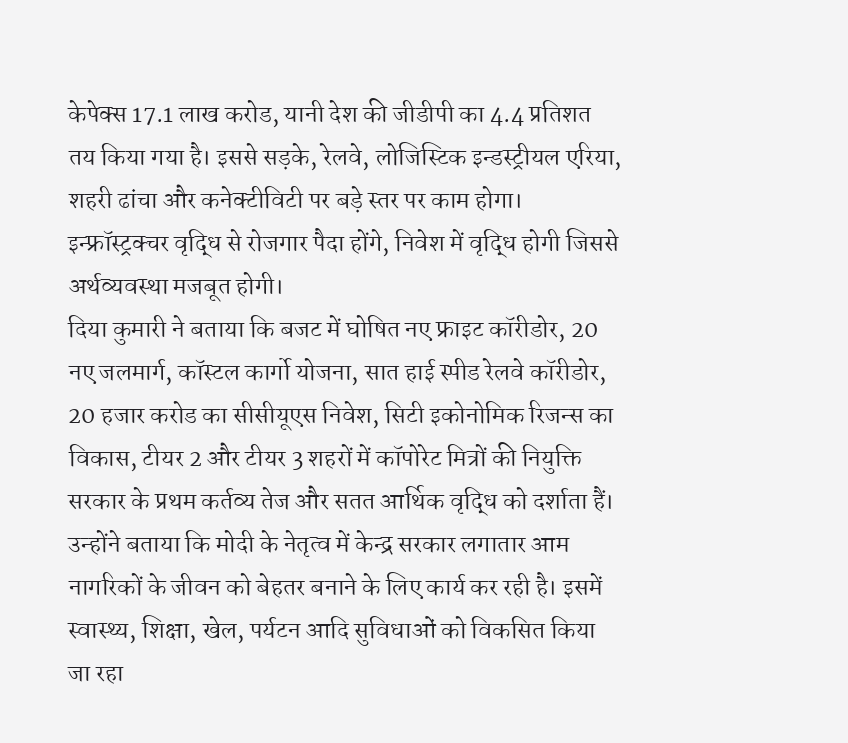केपेक्स 17.1 लाख करोड, यानी देश की जीडीपी का 4.4 प्रतिशत तय किया गया है। इससे सड़के, रेलवे, लोजिस्टिक इन्डस्ट्रीयल एरिया, शहरी ढांचा और कनेक्टीविटी पर बड़े स्तर पर काम होगा। इन्फ्रॉस्ट्रक्चर वृद्धि से रोजगार पैदा होंगे, निवेश में वृद्धि होगी जिससे अर्थव्यवस्था मजबूत होगी।
दिया कुमारी ने बताया कि बजट में घोषित नए फ्राइट कॉरीडोर, 20 नए जलमार्ग, कॉस्टल कार्गो योजना, सात हाई स्पीड रेलवे कॉरीडोर, 20 हजार करोड का सीसीयूएस निवेश, सिटी इकोनोमिक रिजन्स का विकास, टीयर 2 और टीयर 3 शहरों में कॉपोरेट मित्रों की नियुक्ति सरकार के प्रथम कर्तव्य तेज और सतत आर्थिक वृद्धि को दर्शाता हैं।
उन्होंने बताया कि मोदी के नेतृत्व में केन्द्र सरकार लगातार आम नागरिकों के जीवन को बेहतर बनाने के लिए कार्य कर रही है। इसमें स्वास्थ्य, शिक्षा, खेल, पर्यटन आदि सुविधाओं को विकसित किया जा रहा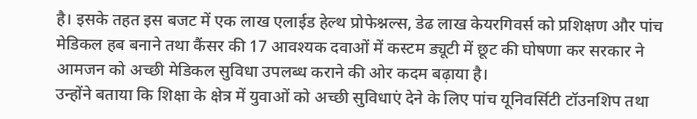है। इसके तहत इस बजट में एक लाख एलाईड हेल्थ प्रोफेश्नल्स, डेढ लाख केयरगिवर्स को प्रशिक्षण और पांच मेडिकल हब बनाने तथा कैंसर की 17 आवश्यक दवाओं में कस्टम ड्यूटी में छूट की घोषणा कर सरकार ने आमजन को अच्छी मेडिकल सुविधा उपलब्ध कराने की ओर कदम बढ़ाया है।
उन्होंने बताया कि शिक्षा के क्षेत्र में युवाओं को अच्छी सुविधाएं देने के लिए पांच यूनिवर्सिटी टॉउनशिप तथा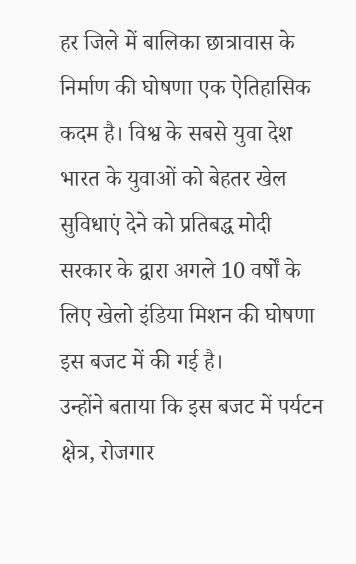हर जिले में बालिका छात्रावास के निर्माण की घोषणा एक ऐतिहासिक कदम है। विश्व के सबसे युवा देश भारत के युवाओं को बेहतर खेल सुविधाएं देने को प्रतिबद्ध मोदी सरकार के द्वारा अगले 10 वर्षों के लिए खेलो इंडिया मिशन की घोषणा इस बजट में की गई है।
उन्होंने बताया कि इस बजट में पर्यटन क्षेत्र, रोजगार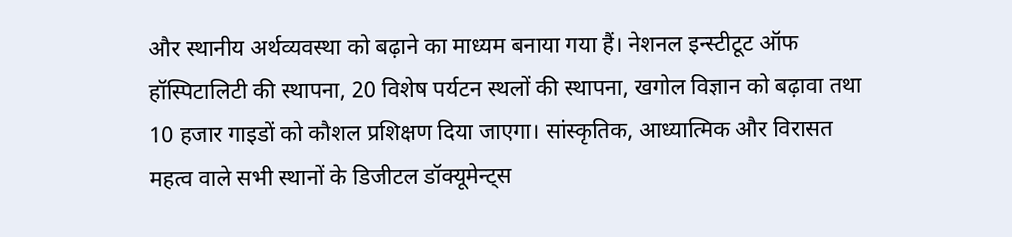और स्थानीय अर्थव्यवस्था को बढ़ाने का माध्यम बनाया गया हैं। नेशनल इन्स्टीटूट ऑफ हॉस्पिटालिटी की स्थापना, 20 विशेष पर्यटन स्थलों की स्थापना, खगोल विज्ञान को बढ़ावा तथा 10 हजार गाइडों को कौशल प्रशिक्षण दिया जाएगा। सांस्कृतिक, आध्यात्मिक और विरासत महत्व वाले सभी स्थानों के डिजीटल डॉक्यूमेन्ट्स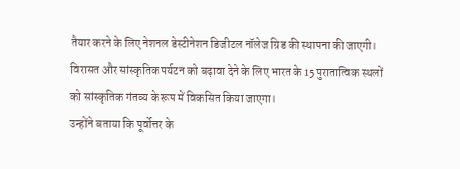तैयार करने के लिए नेशनल डेस्टीनेशन डिजीटल नॉलेज ग्रिड की स्थापना की जाएगी। विरासत और सांस्कृतिक पर्यटन को बढ़ावा देने के लिए भारत के 15 पुरातात्विक स्थलों को सांस्कृतिक गंतव्य के रूप में विकसित किया जाएगा।
उन्होंने बताया कि पूर्वोत्तर के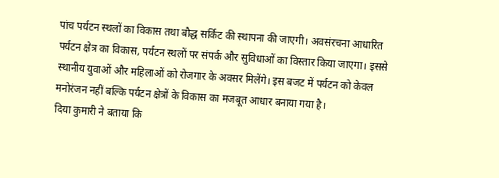पांच पर्यटन स्थलों का विकास तथा बौद्ध सर्किट की स्थापना की जाएगी। अवसंरचना आधारित पर्यटन क्षेत्र का विकास, पर्यटन स्थलों पर संपर्क और सुविधाओं का विस्तार किया जाएगा। इससे स्थानीय युवाओं और महिलाओं को रोजगार के अवसर मिलेंगे। इस बजट में पर्यटन को केवल मनोरंजन नहीं बल्कि पर्यटन क्षेत्रों के विकास का मजबूत आधार बनाया गया है।
दिया कुमारी ने बताया कि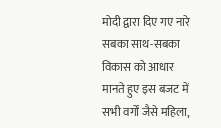मोदी द्वारा दिए गए नारे सबका साथ-सबका विकास को आधार मानते हुए इस बजट में सभी वर्गों जैसे महिला,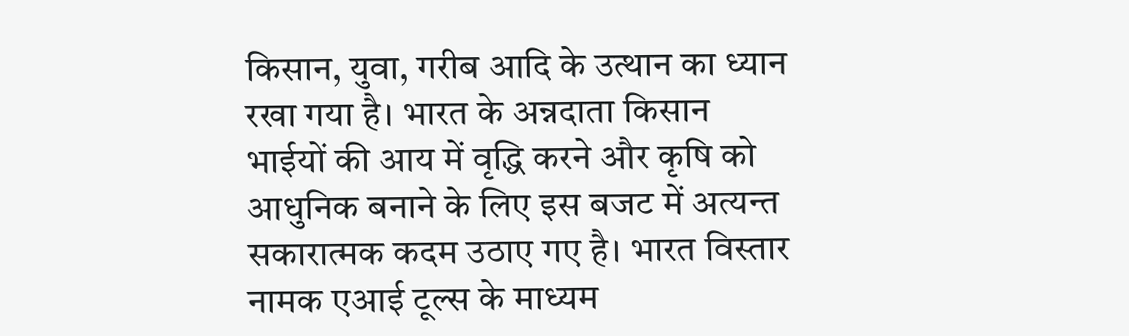किसान, युवा, गरीब आदि के उत्थान का ध्यान रखा गया है। भारत के अन्नदाता किसान भाईयों की आय में वृद्धि करने और कृषि को आधुनिक बनाने के लिए इस बजट में अत्यन्त सकारात्मक कदम उठाए गए है। भारत विस्तार नामक एआई टूल्स के माध्यम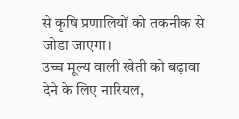से कृषि प्रणालियों को तकनीक से जोडा जाएगा।
उच्च मूल्य वाली खेती को बढ़ावा देने के लिए नारियल,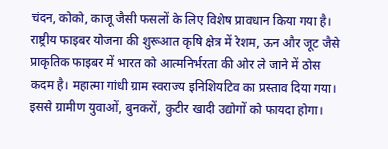चंदन, कोको, काजू जैसी फसलों के लिए विशेष प्रावधान किया गया है। राष्ट्रीय फाइबर योजना की शुरूआत कृषि क्षेत्र में रेशम, ऊन और जूट जैसे प्राकृतिक फाइबर में भारत को आत्मनिर्भरता की ओर ले जाने में ठोस कदम है। महात्मा गांधी ग्राम स्वराज्य इनिशियटिव का प्रस्ताव दिया गया। इससे ग्रामीण युवाओं, बुनकरों, कुटीर खादी उद्योगों को फायदा होगा।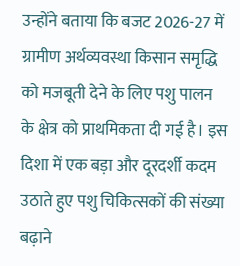उन्होंने बताया कि बजट 2026-27 में ग्रामीण अर्थव्यवस्था किसान समृद्धि को मजबूती देने के लिए पशु पालन के क्षेत्र को प्राथमिकता दी गई है। इस दिशा में एक बड़ा और दूरदर्शी कदम उठाते हुए पशु चिकित्सकों की संख्या बढ़ाने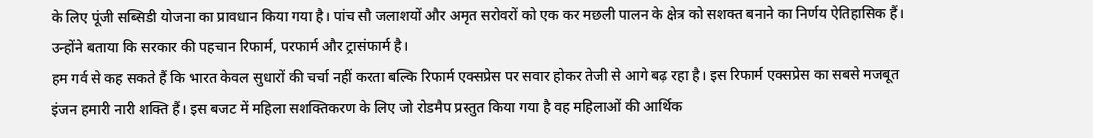के लिए पूंजी सब्सिडी योजना का प्रावधान किया गया है। पांच सौ जलाशयों और अमृत सरोवरों को एक कर मछली पालन के क्षेत्र को सशक्त बनाने का निर्णय ऐतिहासिक हैं। उन्होंने बताया कि सरकार की पहचान रिफार्म, परफार्म और ट्रासंफार्म है।
हम गर्व से कह सकते हैं कि भारत केवल सुधारों की चर्चा नहीं करता बल्कि रिफार्म एक्सप्रेस पर सवार होकर तेजी से आगे बढ़ रहा है। इस रिफार्म एक्सप्रेस का सबसे मजबूत इंजन हमारी नारी शक्ति हैं। इस बजट में महिला सशक्तिकरण के लिए जो रोडमैप प्रस्तुत किया गया है वह महिलाओं की आर्थिक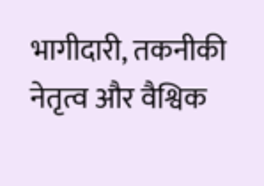भागीदारी, तकनीकी नेतृत्व और वैश्विक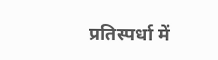प्रतिस्पर्धा में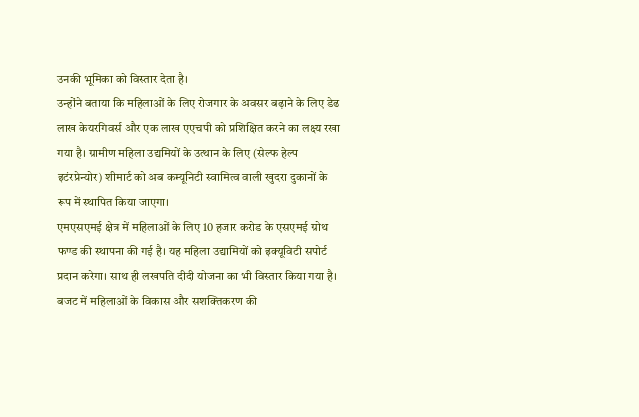उनकी भूमिका को विस्तार देता है।
उन्होंने बताया कि महिलाओं के लिए रोजगार के अवसर बढ़ाने के लिए डेढ लाख केयरगिवर्स और एक लाख एएचपी को प्रशिक्षित करने का लक्ष्य रखा गया है। ग्रामीण महिला उद्यमियों के उत्थान के लिए (सेल्फ हेल्प इटंरप्रेन्योर) शीमार्ट को अब कम्यूनिटी स्वामित्व वाली खुदरा दुकानों के रूप में स्थापित किया जाएगा।
एमएसएमई क्षेत्र में महिलाओं के लिए 10 हजार करोड के एसएमई ग्रोथ फण्ड की स्थापना की गई है। यह महिला उद्यामियों को इक्यूविटी सपोर्ट प्रदान करेगा। साथ ही लखपति दीदी योजना का भी विस्तार किया गया है। बजट में महिलाओं के विकास और सशक्तिकरण की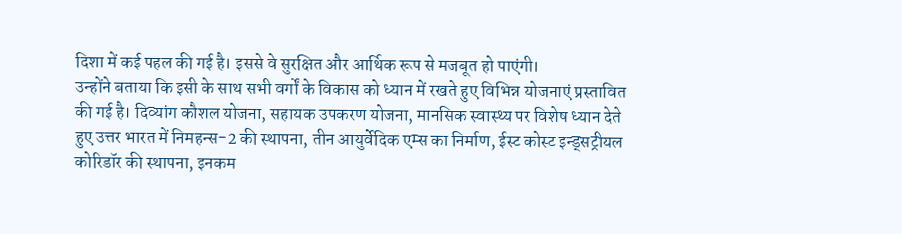दिशा में कई पहल की गई है। इससे वे सुरक्षित और आर्थिक रूप से मजबूत हो पाएंगी।
उन्होंने बताया कि इसी के साथ सभी वर्गों के विकास को ध्यान में रखते हुए विभिन्न योजनाएं प्रस्तावित की गई है। दिव्यांग कौशल योजना, सहायक उपकरण योजना, मानसिक स्वास्थ्य पर विशेष ध्यान देते हुए उत्तर भारत में निमहन्स-2 की स्थापना, तीन आयुर्वेदिक एम्स का निर्माण, ईस्ट कोस्ट इन्ड्सट्रीयल कोरिडॉर की स्थापना, इनकम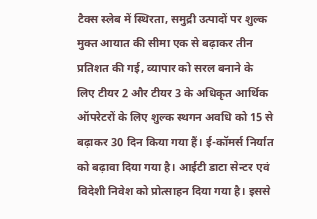टैक्स स्लेब में स्थिरता, समुद्री उत्पादों पर शुल्क मुक्त आयात की सीमा एक से बढ़ाकर तीन प्रतिशत की गई, व्यापार को सरल बनाने के लिए टीयर 2 और टीयर 3 के अधिकृत आर्थिक ऑपरेटरों के लिए शुल्क स्थगन अवधि को 15 से बढ़ाकर 30 दिन किया गया हैं। ई-कॉमर्स निर्यात को बढ़ावा दिया गया है। आईटी डाटा सेन्टर एवं विदेशी निवेश को प्रोत्साहन दिया गया है। इससे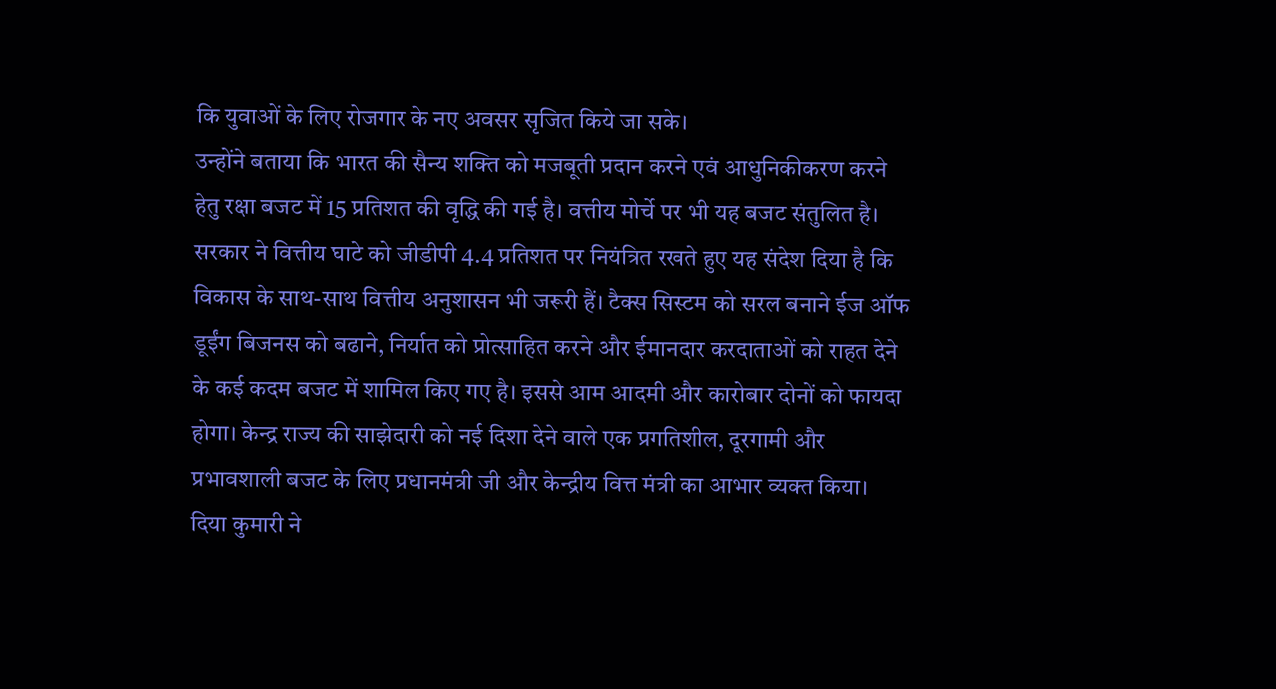कि युवाओं के लिए रोजगार के नए अवसर सृजित किये जा सके।
उन्होंने बताया कि भारत की सैन्य शक्ति को मजबूती प्रदान करने एवं आधुनिकीकरण करने हेतु रक्षा बजट में 15 प्रतिशत की वृद्धि की गई है। वत्तीय मोर्चे पर भी यह बजट संतुलित है। सरकार ने वित्तीय घाटे को जीडीपी 4.4 प्रतिशत पर नियंत्रित रखते हुए यह संदेश दिया है कि विकास के साथ-साथ वित्तीय अनुशासन भी जरूरी हैं। टैक्स सिस्टम को सरल बनाने ईज ऑफ डूईंग बिजनस को बढाने, निर्यात को प्रोत्साहित करने और ईमानदार करदाताओं को राहत देने के कई कदम बजट में शामिल किए गए है। इससे आम आदमी और कारोबार दोनों को फायदा होगा। केन्द्र राज्य की साझेदारी को नई दिशा देने वाले एक प्रगतिशील, दूरगामी और प्रभावशाली बजट के लिए प्रधानमंत्री जी और केन्द्रीय वित्त मंत्री का आभार व्यक्त किया।
दिया कुमारी ने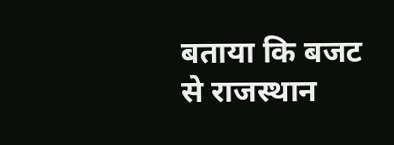बताया कि बजट से राजस्थान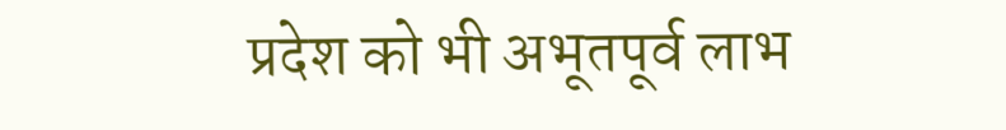प्रदेश को भी अभूतपूर्व लाभ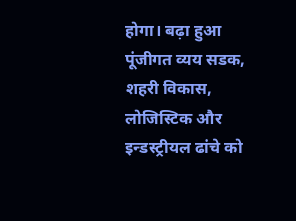होगा। बढ़ा हुआ पूंजीगत व्यय सडक, शहरी विकास, लोजिस्टिक और इन्डस्ट्रीयल ढांचे को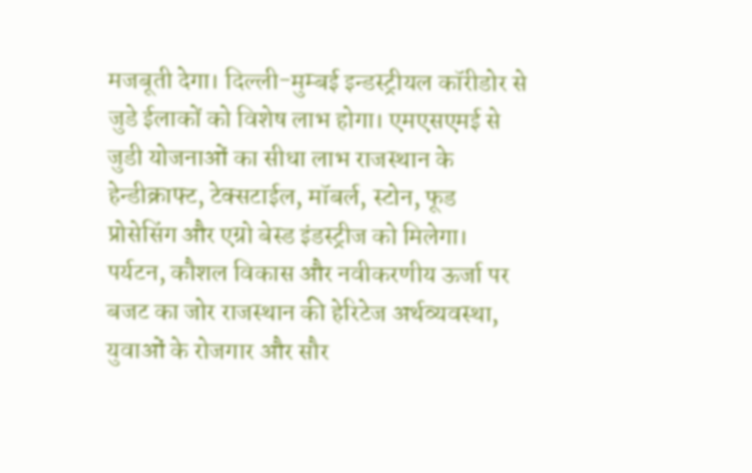मजबूती देगा। दिल्ली-मुम्बई इन्डस्ट्रीयल कॉरीडोर से जुडे ईलाकों को विशेष लाभ होगा। एमएसएमई से जुडी योजनाओं का सीधा लाभ राजस्थान के हेन्डीक्राफ्ट, टेक्सटाईल, मॉबर्ल, स्टोन, फूड प्रोसेसिंग और एग्रो बेस्ड इंडस्ट्रीज को मिलेगा। पर्यटन, कौशल विकास और नवीकरणीय ऊर्जा पर बजट का जोर राजस्थान की हेरिटेज अर्थव्यवस्था, युवाओं के रोजगार और सौर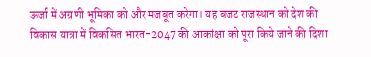ऊर्जा में अग्रणी भूमिका को और मजबूत करेगा। यह बजट राजस्थान को देश की विकास यात्रा में विकसित भारत-2047 की आकांक्षा को पूरा किये जाने की दिशा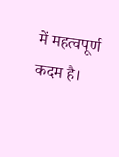में महत्वपूर्ण कदम है।